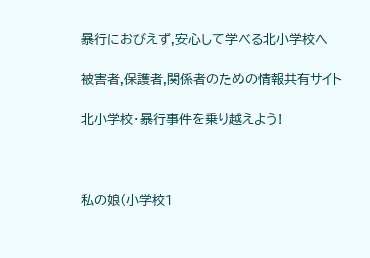暴行におびえず,安心して学べる北小学校へ

被害者,保護者,関係者のための情報共有サイト

北小学校・暴行事件を乗り越えよう!



私の娘(小学校1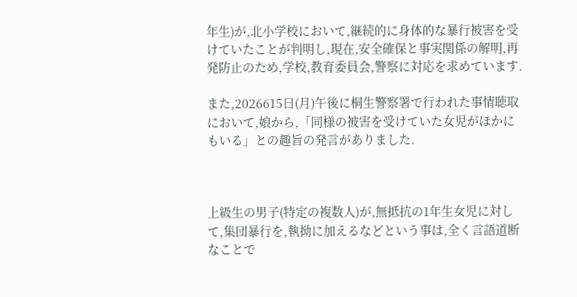年生)が,北小学校において,継続的に身体的な暴行被害を受けていたことが判明し,現在,安全確保と事実関係の解明,再発防止のため,学校,教育委員会,警察に対応を求めています.

また,2026615日(月)午後に桐生警察署で行われた事情聴取において,娘から,「同様の被害を受けていた女児がほかにもいる」との趣旨の発言がありました.



上級生の男子(特定の複数人)が,無抵抗の1年生女児に対して,集団暴行を,執拗に加えるなどという事は,全く言語道断なことで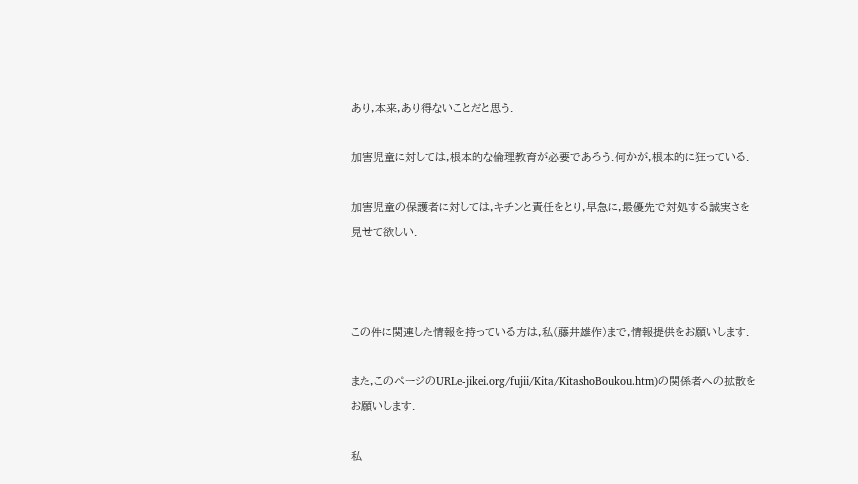あり,本来,あり得ないことだと思う.

加害児童に対しては,根本的な倫理教育が必要であろう.何かが,根本的に狂っている.

加害児童の保護者に対しては,キチンと責任をとり,早急に,最優先で対処する誠実さを見せて欲しい.



この件に関連した情報を持っている方は,私(藤井雄作)まで,情報提供をお願いします.

また,このページのURLe-jikei.org/fujii/Kita/KitashoBoukou.htm)の関係者への拡散をお願いします.

私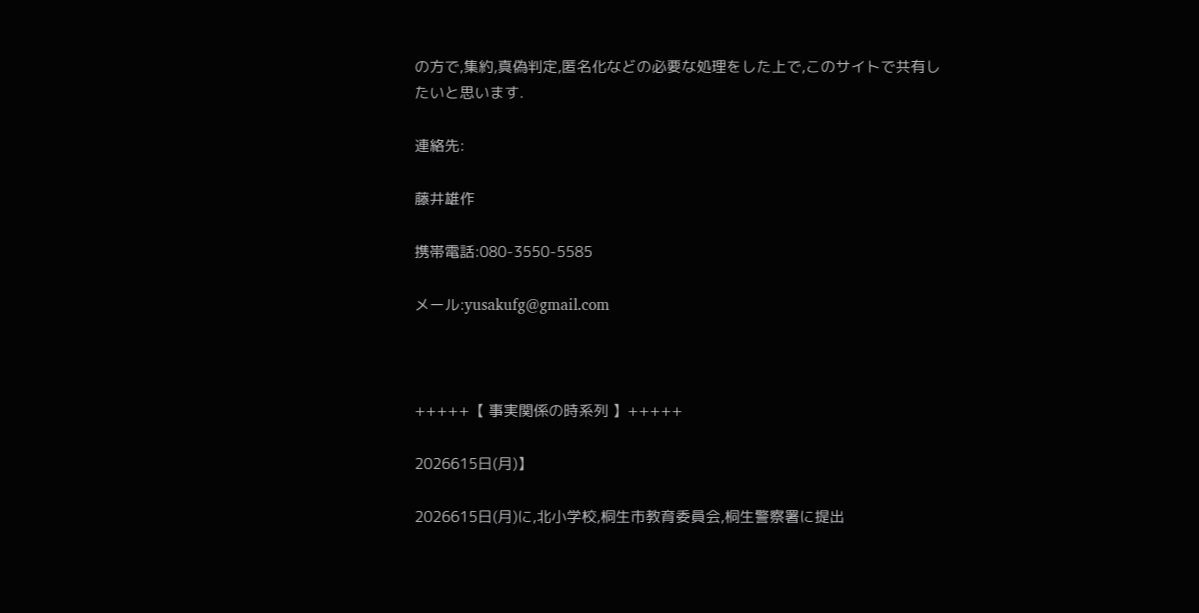の方で,集約,真偽判定,匿名化などの必要な処理をした上で,このサイトで共有したいと思います.

連絡先:

藤井雄作

携帯電話:080-3550-5585

メール:yusakufg@gmail.com



+++++【 事実関係の時系列 】+++++

2026615日(月)】

2026615日(月)に,北小学校,桐生市教育委員会,桐生警察署に提出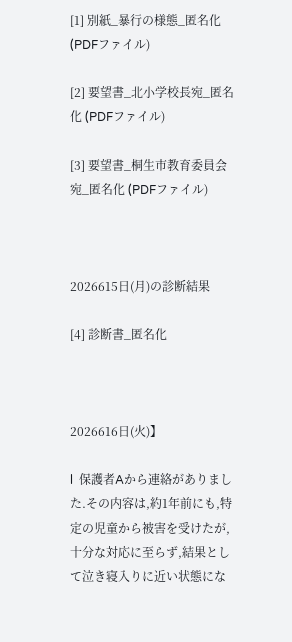[1] 別紙_暴行の様態_匿名化 (PDFファイル)

[2] 要望書_北小学校長宛_匿名化 (PDFファイル)

[3] 要望書_桐生市教育委員会宛_匿名化 (PDFファイル)



2026615日(月)の診断結果

[4] 診断書_匿名化



2026616日(火)】

l  保護者Aから連絡がありました.その内容は,約1年前にも,特定の児童から被害を受けたが,十分な対応に至らず,結果として泣き寝入りに近い状態にな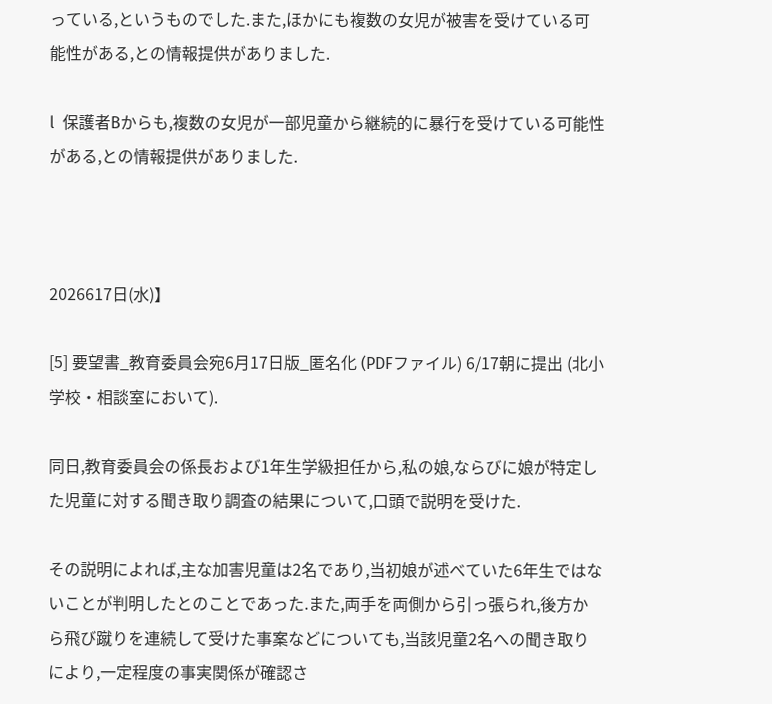っている,というものでした.また,ほかにも複数の女児が被害を受けている可能性がある,との情報提供がありました.

l  保護者Bからも,複数の女児が一部児童から継続的に暴行を受けている可能性がある,との情報提供がありました.



2026617日(水)】

[5] 要望書_教育委員会宛6月17日版_匿名化 (PDFファイル) 6/17朝に提出 (北小学校・相談室において).

同日,教育委員会の係長および1年生学級担任から,私の娘,ならびに娘が特定した児童に対する聞き取り調査の結果について,口頭で説明を受けた.

その説明によれば,主な加害児童は2名であり,当初娘が述べていた6年生ではないことが判明したとのことであった.また,両手を両側から引っ張られ,後方から飛び蹴りを連続して受けた事案などについても,当該児童2名への聞き取りにより,一定程度の事実関係が確認さ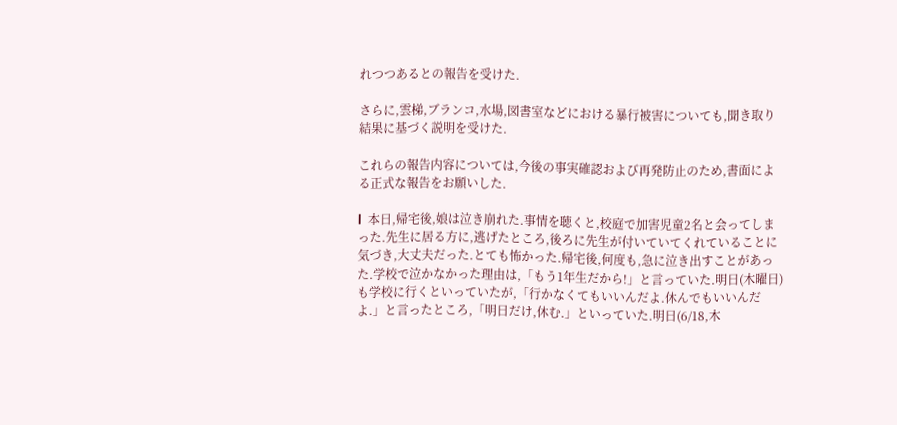れつつあるとの報告を受けた.

さらに,雲梯,ブランコ,水場,図書室などにおける暴行被害についても,聞き取り結果に基づく説明を受けた.

これらの報告内容については,今後の事実確認および再発防止のため,書面による正式な報告をお願いした.

l  本日,帰宅後,娘は泣き崩れた.事情を聴くと,校庭で加害児童2名と会ってしまった.先生に居る方に,逃げたところ,後ろに先生が付いていてくれていることに気づき,大丈夫だった.とても怖かった.帰宅後,何度も,急に泣き出すことがあった.学校で泣かなかった理由は,「もう1年生だから!」と言っていた.明日(木曜日)も学校に行くといっていたが,「行かなくてもいいんだよ.休んでもいいんだよ.」と言ったところ,「明日だけ,休む.」といっていた.明日(6/18,木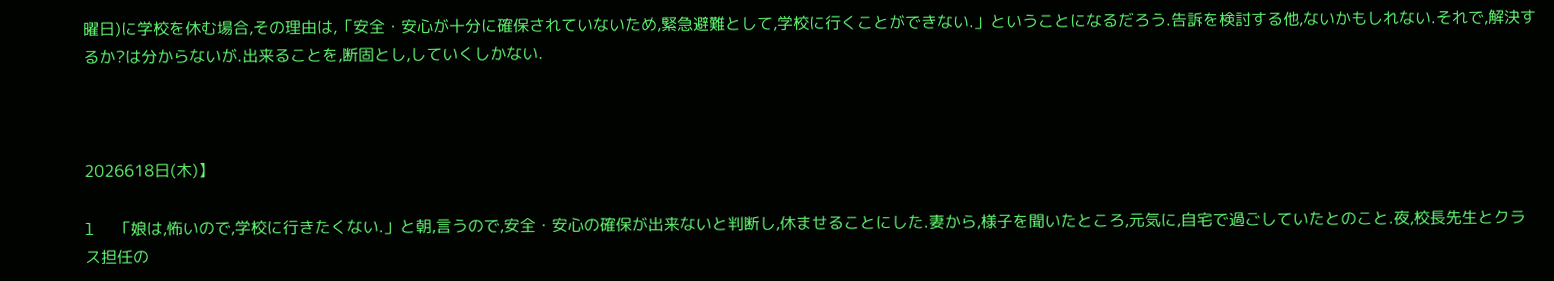曜日)に学校を休む場合,その理由は,「安全・安心が十分に確保されていないため,緊急避難として,学校に行くことができない.」ということになるだろう.告訴を検討する他,ないかもしれない.それで,解決するか?は分からないが.出来ることを,断固とし,していくしかない.



2026618日(木)】

l  「娘は,怖いので,学校に行きたくない.」と朝,言うので,安全・安心の確保が出来ないと判断し,休ませることにした.妻から,様子を聞いたところ,元気に,自宅で過ごしていたとのこと.夜,校長先生とクラス担任の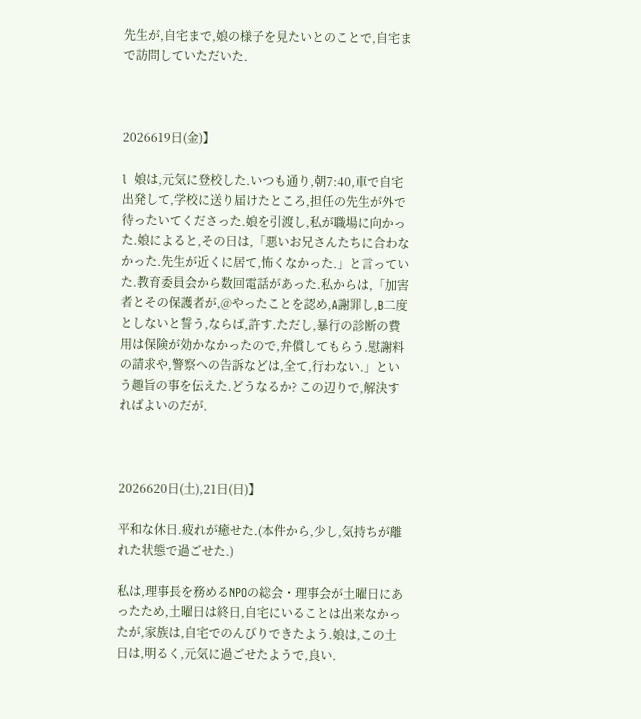先生が,自宅まで,娘の様子を見たいとのことで,自宅まで訪問していただいた.



2026619日(金)】

l  娘は,元気に登校した.いつも通り,朝7:40,車で自宅出発して,学校に送り届けたところ,担任の先生が外で待ったいてくださった.娘を引渡し,私が職場に向かった.娘によると,その日は,「悪いお兄さんたちに合わなかった.先生が近くに居て,怖くなかった.」と言っていた.教育委員会から数回電話があった.私からは,「加害者とその保護者が,@やったことを認め,A謝罪し,B二度としないと誓う,ならば,許す.ただし,暴行の診断の費用は保険が効かなかったので,弁償してもらう.慰謝料の請求や,警察への告訴などは,全て,行わない.」という趣旨の事を伝えた.どうなるか? この辺りで,解決すればよいのだが.



2026620日(土),21日(日)】

平和な休日.疲れが癒せた.(本件から,少し,気持ちが離れた状態で過ごせた.)

私は,理事長を務めるNPOの総会・理事会が土曜日にあったため,土曜日は終日,自宅にいることは出来なかったが,家族は,自宅でのんびりできたよう.娘は,この土日は,明るく,元気に過ごせたようで,良い.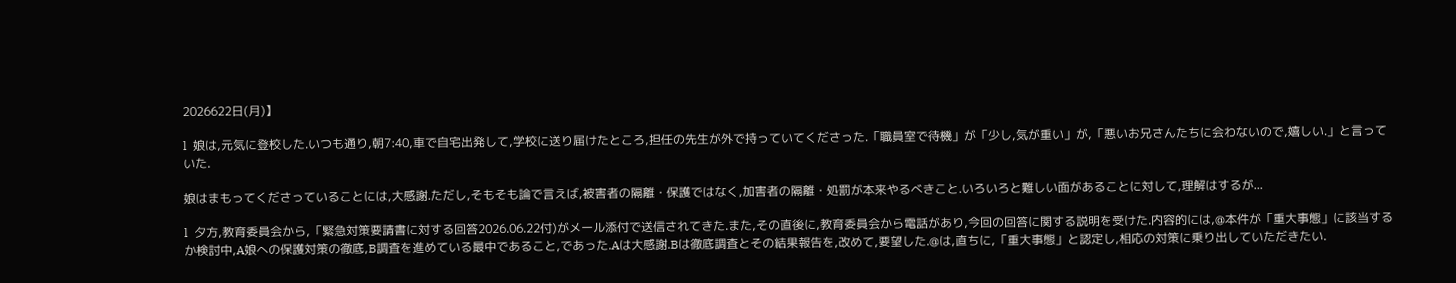2026622日(月)】

l  娘は,元気に登校した.いつも通り,朝7:40,車で自宅出発して,学校に送り届けたところ,担任の先生が外で持っていてくださった.「職員室で待機」が「少し,気が重い」が,「悪いお兄さんたちに会わないので,嬉しい.」と言っていた.

娘はまもってくださっていることには,大感謝.ただし,そもそも論で言えば,被害者の隔離・保護ではなく,加害者の隔離・処罰が本来やるべきこと.いろいろと難しい面があることに対して,理解はするが...

l  夕方,教育委員会から,「緊急対策要請書に対する回答2026.06.22付)がメール添付で送信されてきた.また,その直後に,教育委員会から電話があり,今回の回答に関する説明を受けた.内容的には,@本件が「重大事態」に該当するか検討中,A娘への保護対策の徹底,B調査を進めている最中であること,であった.Aは大感謝.Bは徹底調査とその結果報告を,改めて,要望した.@は,直ちに,「重大事態」と認定し,相応の対策に乗り出していただきたい.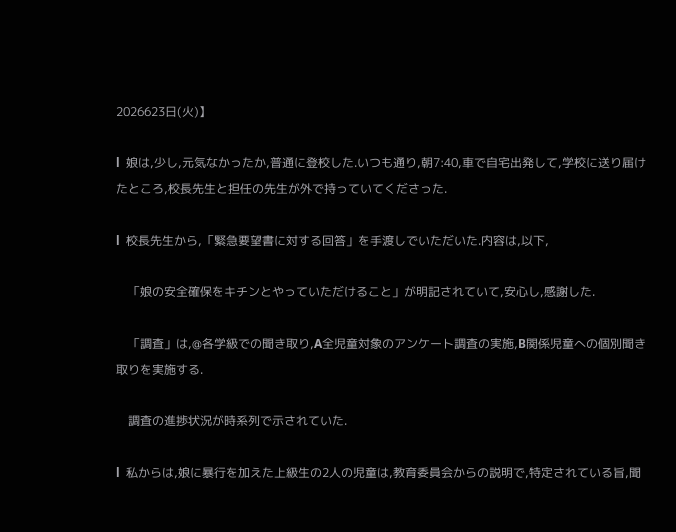2026623日(火)】

l  娘は,少し,元気なかったか,普通に登校した.いつも通り,朝7:40,車で自宅出発して,学校に送り届けたところ,校長先生と担任の先生が外で持っていてくださった.

l  校長先生から,「緊急要望書に対する回答」を手渡しでいただいた.内容は,以下,

    「娘の安全確保をキチンとやっていただけること」が明記されていて,安心し,感謝した.

    「調査」は,@各学級での聞き取り,A全児童対象のアンケート調査の実施,B関係児童への個別聞き取りを実施する.

    調査の進捗状況が時系列で示されていた.

l  私からは,娘に暴行を加えた上級生の2人の児童は,教育委員会からの説明で,特定されている旨,聞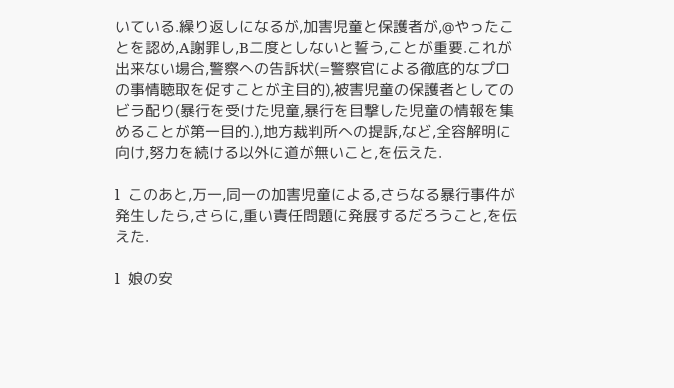いている.繰り返しになるが,加害児童と保護者が,@やったことを認め,A謝罪し,B二度としないと誓う,ことが重要.これが出来ない場合,警察への告訴状(=警察官による徹底的なプロの事情聴取を促すことが主目的),被害児童の保護者としてのビラ配り(暴行を受けた児童,暴行を目撃した児童の情報を集めることが第一目的.),地方裁判所への提訴,など,全容解明に向け,努力を続ける以外に道が無いこと,を伝えた.

l  このあと,万一,同一の加害児童による,さらなる暴行事件が発生したら,さらに,重い責任問題に発展するだろうこと,を伝えた.

l  娘の安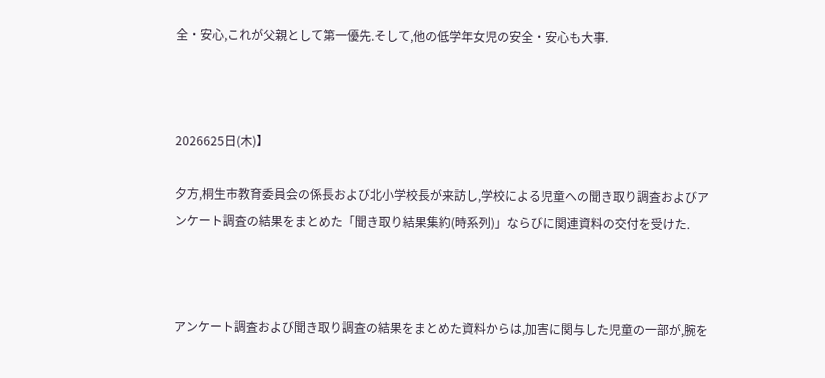全・安心,これが父親として第一優先.そして,他の低学年女児の安全・安心も大事.



2026625日(木)】

夕方,桐生市教育委員会の係長および北小学校長が来訪し,学校による児童への聞き取り調査およびアンケート調査の結果をまとめた「聞き取り結果集約(時系列)」ならびに関連資料の交付を受けた.



アンケート調査および聞き取り調査の結果をまとめた資料からは,加害に関与した児童の一部が,腕を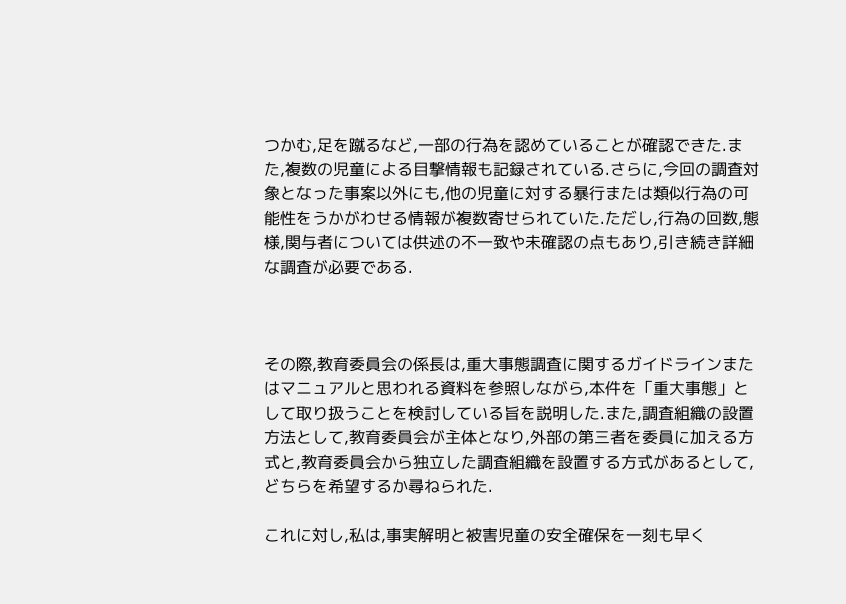つかむ,足を蹴るなど,一部の行為を認めていることが確認できた.また,複数の児童による目撃情報も記録されている.さらに,今回の調査対象となった事案以外にも,他の児童に対する暴行または類似行為の可能性をうかがわせる情報が複数寄せられていた.ただし,行為の回数,態様,関与者については供述の不一致や未確認の点もあり,引き続き詳細な調査が必要である.



その際,教育委員会の係長は,重大事態調査に関するガイドラインまたはマニュアルと思われる資料を参照しながら,本件を「重大事態」として取り扱うことを検討している旨を説明した.また,調査組織の設置方法として,教育委員会が主体となり,外部の第三者を委員に加える方式と,教育委員会から独立した調査組織を設置する方式があるとして,どちらを希望するか尋ねられた.

これに対し,私は,事実解明と被害児童の安全確保を一刻も早く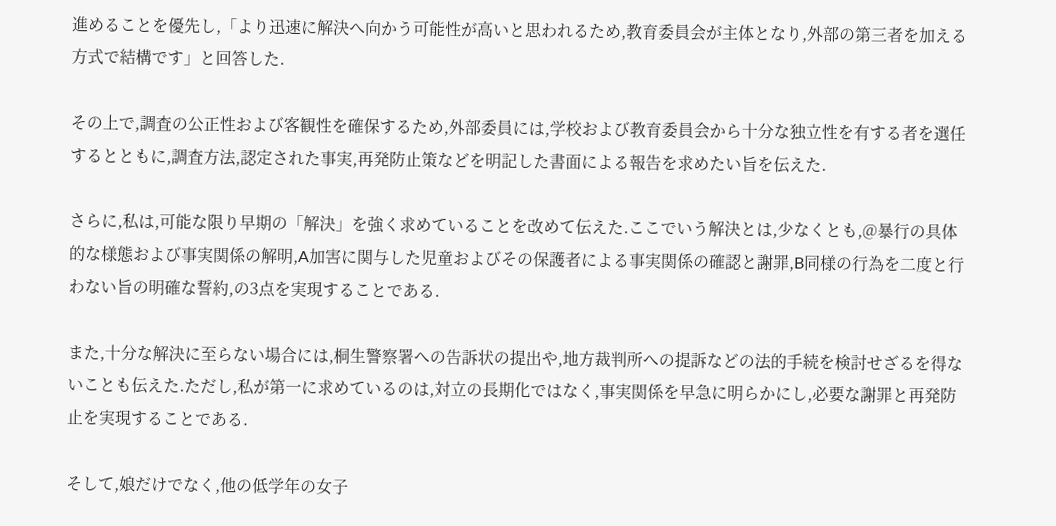進めることを優先し,「より迅速に解決へ向かう可能性が高いと思われるため,教育委員会が主体となり,外部の第三者を加える方式で結構です」と回答した.

その上で,調査の公正性および客観性を確保するため,外部委員には,学校および教育委員会から十分な独立性を有する者を選任するとともに,調査方法,認定された事実,再発防止策などを明記した書面による報告を求めたい旨を伝えた.

さらに,私は,可能な限り早期の「解決」を強く求めていることを改めて伝えた.ここでいう解決とは,少なくとも,@暴行の具体的な様態および事実関係の解明,A加害に関与した児童およびその保護者による事実関係の確認と謝罪,B同様の行為を二度と行わない旨の明確な誓約,の3点を実現することである.

また,十分な解決に至らない場合には,桐生警察署への告訴状の提出や,地方裁判所への提訴などの法的手続を検討せざるを得ないことも伝えた.ただし,私が第一に求めているのは,対立の長期化ではなく,事実関係を早急に明らかにし,必要な謝罪と再発防止を実現することである.

そして,娘だけでなく,他の低学年の女子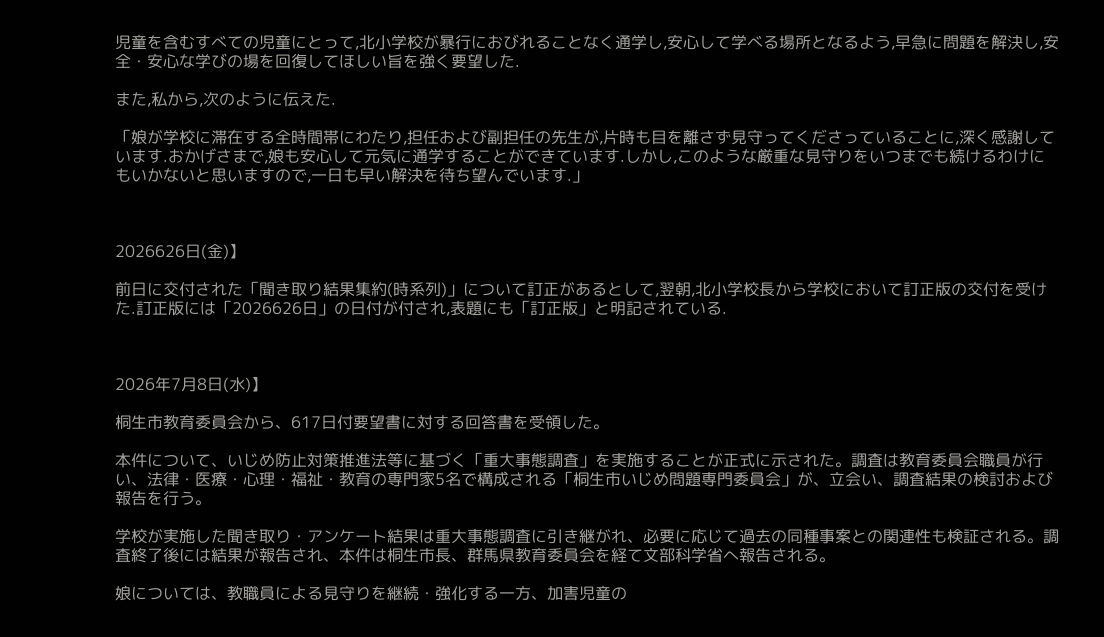児童を含むすべての児童にとって,北小学校が暴行におびれることなく通学し,安心して学べる場所となるよう,早急に問題を解決し,安全・安心な学びの場を回復してほしい旨を強く要望した.

また,私から,次のように伝えた.

「娘が学校に滞在する全時間帯にわたり,担任および副担任の先生が,片時も目を離さず見守ってくださっていることに,深く感謝しています.おかげさまで,娘も安心して元気に通学することができています.しかし,このような厳重な見守りをいつまでも続けるわけにもいかないと思いますので,一日も早い解決を待ち望んでいます.」



2026626日(金)】

前日に交付された「聞き取り結果集約(時系列)」について訂正があるとして,翌朝,北小学校長から学校において訂正版の交付を受けた.訂正版には「2026626日」の日付が付され,表題にも「訂正版」と明記されている.



2026年7月8日(水)】

桐生市教育委員会から、617日付要望書に対する回答書を受領した。

本件について、いじめ防止対策推進法等に基づく「重大事態調査」を実施することが正式に示された。調査は教育委員会職員が行い、法律・医療・心理・福祉・教育の専門家5名で構成される「桐生市いじめ問題専門委員会」が、立会い、調査結果の検討および報告を行う。

学校が実施した聞き取り・アンケート結果は重大事態調査に引き継がれ、必要に応じて過去の同種事案との関連性も検証される。調査終了後には結果が報告され、本件は桐生市長、群馬県教育委員会を経て文部科学省へ報告される。

娘については、教職員による見守りを継続・強化する一方、加害児童の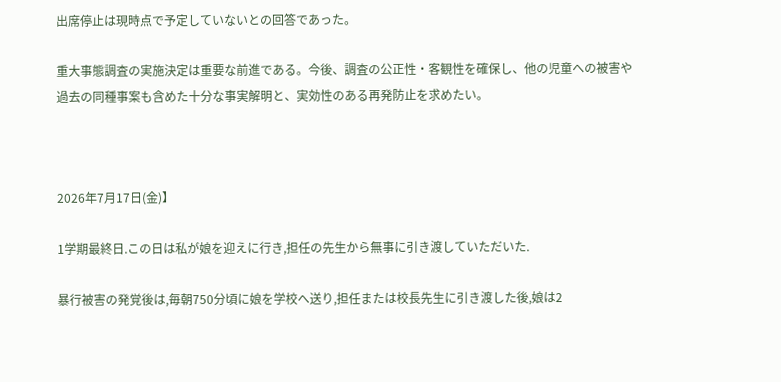出席停止は現時点で予定していないとの回答であった。

重大事態調査の実施決定は重要な前進である。今後、調査の公正性・客観性を確保し、他の児童への被害や過去の同種事案も含めた十分な事実解明と、実効性のある再発防止を求めたい。



2026年7月17日(金)】

1学期最終日.この日は私が娘を迎えに行き,担任の先生から無事に引き渡していただいた.

暴行被害の発覚後は,毎朝750分頃に娘を学校へ送り,担任または校長先生に引き渡した後,娘は2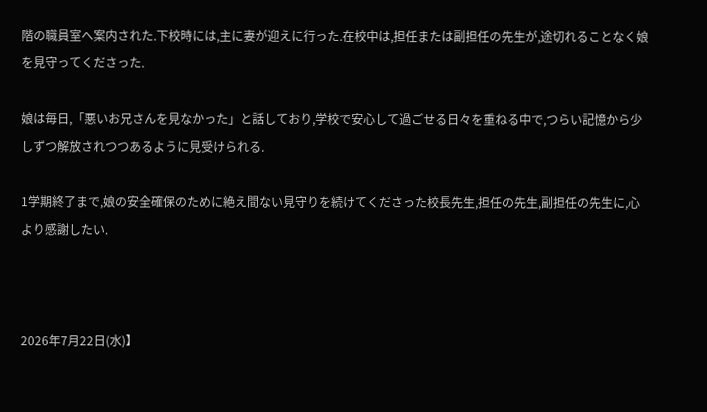階の職員室へ案内された.下校時には,主に妻が迎えに行った.在校中は,担任または副担任の先生が,途切れることなく娘を見守ってくださった.

娘は毎日,「悪いお兄さんを見なかった」と話しており,学校で安心して過ごせる日々を重ねる中で,つらい記憶から少しずつ解放されつつあるように見受けられる.

1学期終了まで,娘の安全確保のために絶え間ない見守りを続けてくださった校長先生,担任の先生,副担任の先生に,心より感謝したい.



2026年7月22日(水)】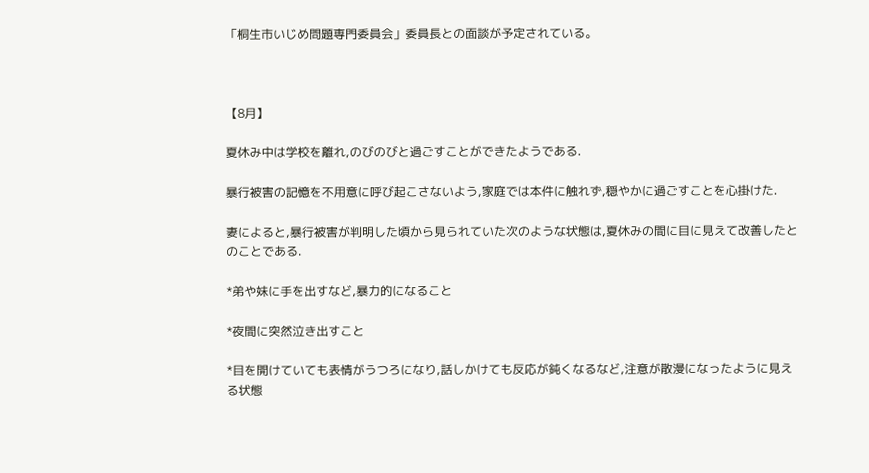「桐生市いじめ問題専門委員会」委員長との面談が予定されている。



【8月】

夏休み中は学校を離れ,のびのびと過ごすことができたようである.

暴行被害の記憶を不用意に呼び起こさないよう,家庭では本件に触れず,穏やかに過ごすことを心掛けた.

妻によると,暴行被害が判明した頃から見られていた次のような状態は,夏休みの間に目に見えて改善したとのことである.

*弟や妹に手を出すなど,暴力的になること

*夜間に突然泣き出すこと

*目を開けていても表情がうつろになり,話しかけても反応が鈍くなるなど,注意が散漫になったように見える状態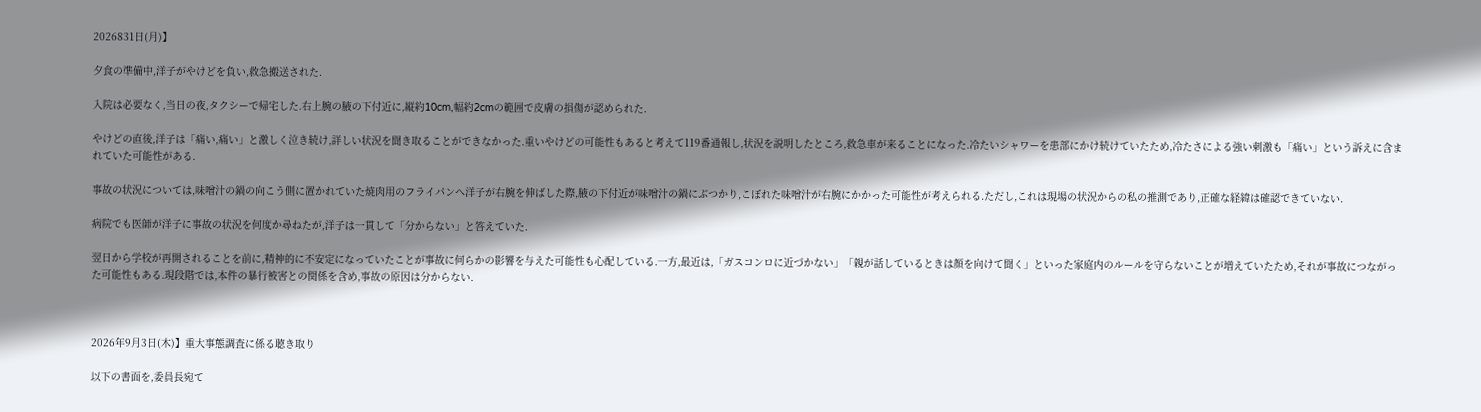2026831日(月)】

夕食の準備中,洋子がやけどを負い,救急搬送された.

入院は必要なく,当日の夜,タクシーで帰宅した.右上腕の腋の下付近に,縦約10cm,幅約2cmの範囲で皮膚の損傷が認められた.

やけどの直後,洋子は「痛い,痛い」と激しく泣き続け,詳しい状況を聞き取ることができなかった.重いやけどの可能性もあると考えて119番通報し,状況を説明したところ,救急車が来ることになった.冷たいシャワーを患部にかけ続けていたため,冷たさによる強い刺激も「痛い」という訴えに含まれていた可能性がある.

事故の状況については,味噌汁の鍋の向こう側に置かれていた焼肉用のフライパンへ洋子が右腕を伸ばした際,腋の下付近が味噌汁の鍋にぶつかり,こぼれた味噌汁が右腕にかかった可能性が考えられる.ただし,これは現場の状況からの私の推測であり,正確な経緯は確認できていない.

病院でも医師が洋子に事故の状況を何度か尋ねたが,洋子は一貫して「分からない」と答えていた.

翌日から学校が再開されることを前に,精神的に不安定になっていたことが事故に何らかの影響を与えた可能性も心配している.一方,最近は,「ガスコンロに近づかない」「親が話しているときは顔を向けて聞く」といった家庭内のルールを守らないことが増えていたため,それが事故につながった可能性もある.現段階では,本件の暴行被害との関係を含め,事故の原因は分からない.



2026年9月3日(木)】重大事態調査に係る聴き取り

以下の書面を,委員長宛て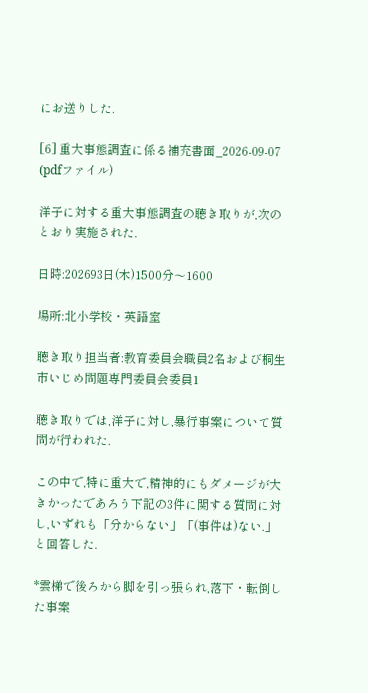にお送りした.

[6] 重大事態調査に係る補充書面_2026-09-07 (pdfファイル)

洋子に対する重大事態調査の聴き取りが,次のとおり実施された.

日時:202693日(木)1500分〜1600

場所:北小学校・英語室

聴き取り担当者:教育委員会職員2名および桐生市いじめ問題専門委員会委員1

聴き取りでは,洋子に対し,暴行事案について質問が行われた.

この中で,特に重大で,精神的にもダメージが大きかったであろう下記の3件に関する質問に対し,いずれも「分からない」「(事件は)ない.」と回答した.

*雲梯で後ろから脚を引っ張られ,落下・転倒した事案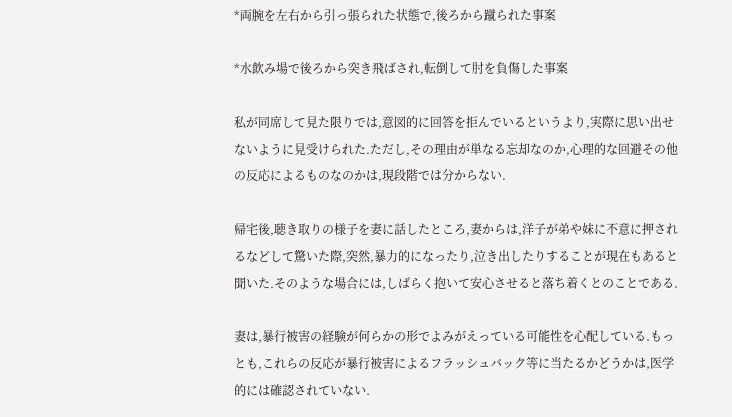*両腕を左右から引っ張られた状態で,後ろから蹴られた事案

*水飲み場で後ろから突き飛ばされ,転倒して肘を負傷した事案

私が同席して見た限りでは,意図的に回答を拒んでいるというより,実際に思い出せないように見受けられた.ただし,その理由が単なる忘却なのか,心理的な回避その他の反応によるものなのかは,現段階では分からない.

帰宅後,聴き取りの様子を妻に話したところ,妻からは,洋子が弟や妹に不意に押されるなどして驚いた際,突然,暴力的になったり,泣き出したりすることが現在もあると聞いた.そのような場合には,しばらく抱いて安心させると落ち着くとのことである.

妻は,暴行被害の経験が何らかの形でよみがえっている可能性を心配している.もっとも,これらの反応が暴行被害によるフラッシュバック等に当たるかどうかは,医学的には確認されていない.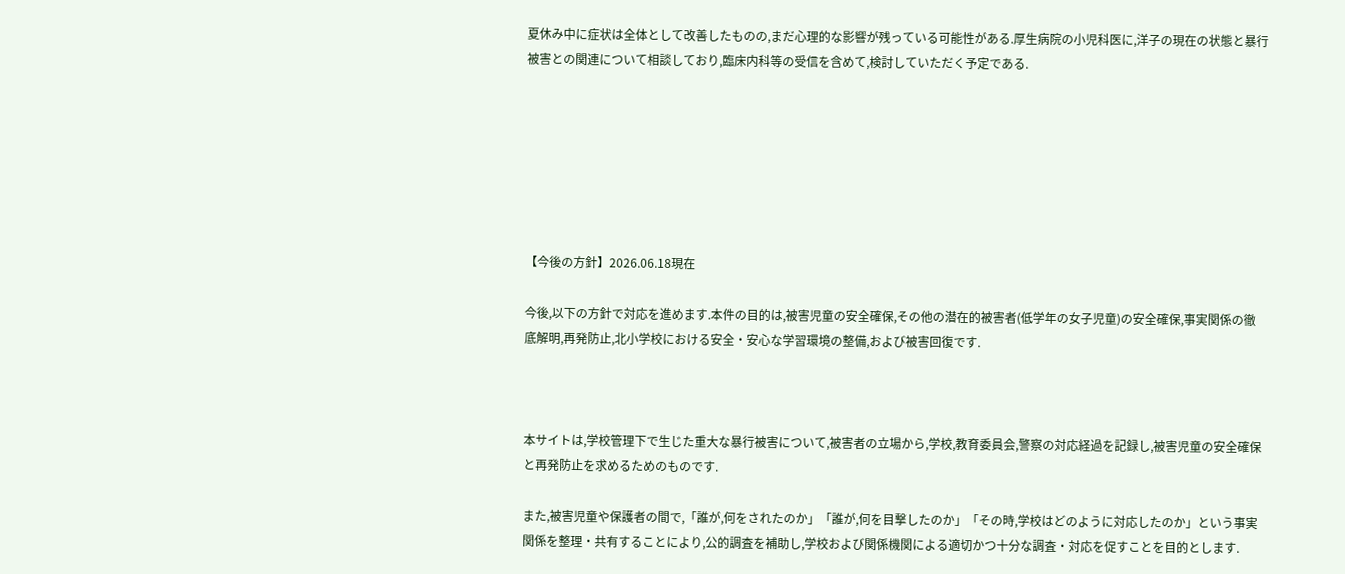夏休み中に症状は全体として改善したものの,まだ心理的な影響が残っている可能性がある.厚生病院の小児科医に,洋子の現在の状態と暴行被害との関連について相談しており,臨床内科等の受信を含めて,検討していただく予定である.







【今後の方針】2026.06.18現在

今後,以下の方針で対応を進めます.本件の目的は,被害児童の安全確保,その他の潜在的被害者(低学年の女子児童)の安全確保,事実関係の徹底解明,再発防止,北小学校における安全・安心な学習環境の整備,および被害回復です.



本サイトは,学校管理下で生じた重大な暴行被害について,被害者の立場から,学校,教育委員会,警察の対応経過を記録し,被害児童の安全確保と再発防止を求めるためのものです.

また,被害児童や保護者の間で,「誰が,何をされたのか」「誰が,何を目撃したのか」「その時,学校はどのように対応したのか」という事実関係を整理・共有することにより,公的調査を補助し,学校および関係機関による適切かつ十分な調査・対応を促すことを目的とします.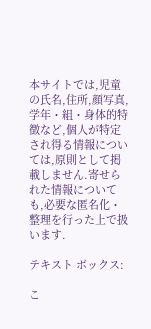本サイトでは,児童の氏名,住所,顔写真,学年・組・身体的特徴など,個人が特定され得る情報については,原則として掲載しません.寄せられた情報についても,必要な匿名化・整理を行った上で扱います.

テキスト ボックス:

こ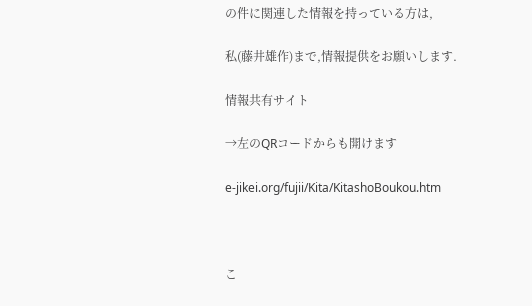の件に関連した情報を持っている方は,

私(藤井雄作)まで,情報提供をお願いします.

情報共有サイト

→左のQRコードからも開けます

e-jikei.org/fujii/Kita/KitashoBoukou.htm



こ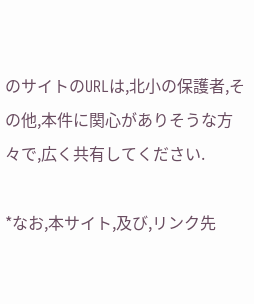のサイトのURLは,北小の保護者,その他,本件に関心がありそうな方々で,広く共有してください.

*なお,本サイト,及び,リンク先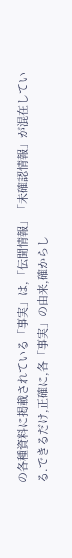の各種資料に掲載されている「事実」は,「伝聞情報」「未確認情報」が混在している.できるだけ,正確に,各「事実」の由来,確からし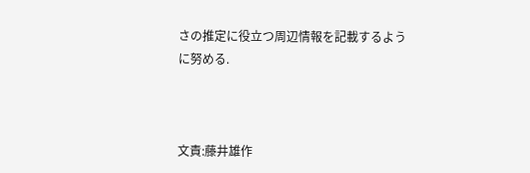さの推定に役立つ周辺情報を記載するように努める.



文責:藤井雄作